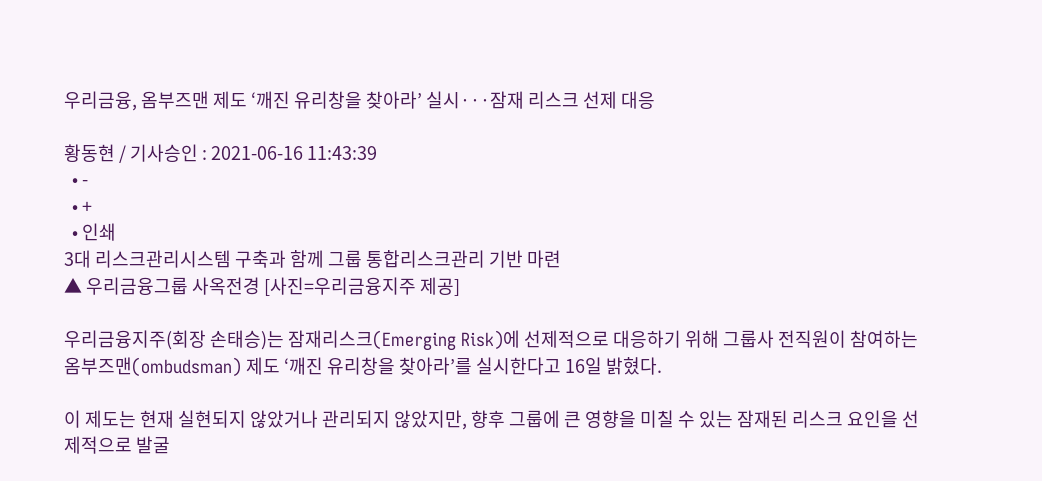우리금융, 옴부즈맨 제도 ‘깨진 유리창을 찾아라’ 실시···잠재 리스크 선제 대응

황동현 / 기사승인 : 2021-06-16 11:43:39
  • -
  • +
  • 인쇄
3대 리스크관리시스템 구축과 함께 그룹 통합리스크관리 기반 마련
▲ 우리금융그룹 사옥전경 [사진=우리금융지주 제공]

우리금융지주(회장 손태승)는 잠재리스크(Emerging Risk)에 선제적으로 대응하기 위해 그룹사 전직원이 참여하는 옴부즈맨(ombudsman) 제도 ‘깨진 유리창을 찾아라’를 실시한다고 16일 밝혔다.

이 제도는 현재 실현되지 않았거나 관리되지 않았지만, 향후 그룹에 큰 영향을 미칠 수 있는 잠재된 리스크 요인을 선제적으로 발굴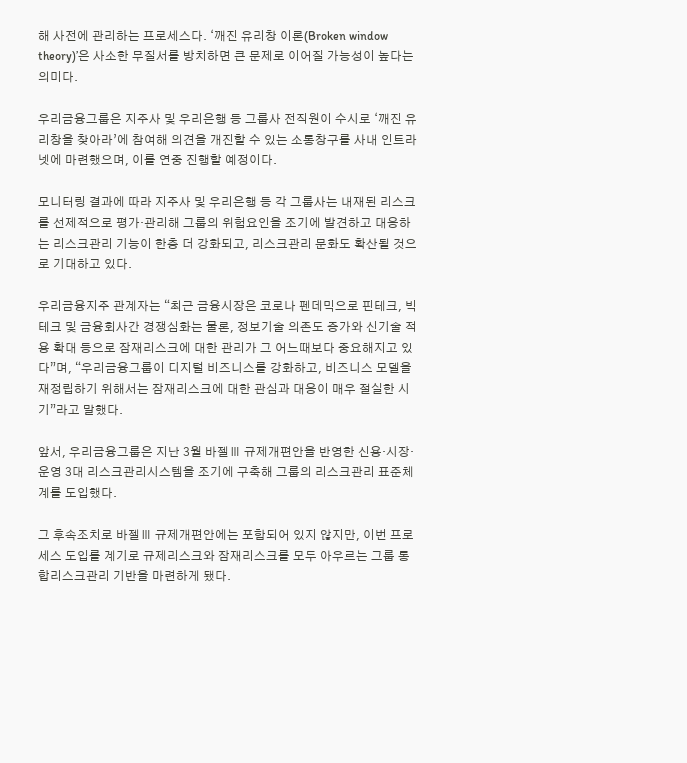해 사전에 관리하는 프로세스다. ‘깨진 유리창 이론(Broken window theory)’은 사소한 무질서를 방치하면 큰 문제로 이어질 가능성이 높다는 의미다.

우리금융그룹은 지주사 및 우리은행 등 그룹사 전직원이 수시로 ‘깨진 유리창을 찾아라’에 참여해 의견을 개진할 수 있는 소통창구를 사내 인트라넷에 마련했으며, 이를 연중 진행할 예정이다.

모니터링 결과에 따라 지주사 및 우리은행 등 각 그룹사는 내재된 리스크를 선제적으로 평가·관리해 그룹의 위험요인을 조기에 발견하고 대응하는 리스크관리 기능이 한층 더 강화되고, 리스크관리 문화도 확산될 것으로 기대하고 있다.

우리금융지주 관계자는 “최근 금융시장은 코로나 펜데믹으로 핀테크, 빅테크 및 금융회사간 경쟁심화는 물론, 정보기술 의존도 증가와 신기술 적용 확대 등으로 잠재리스크에 대한 관리가 그 어느때보다 중요해지고 있다”며, “우리금융그룹이 디지털 비즈니스를 강화하고, 비즈니스 모델을 재정립하기 위해서는 잠재리스크에 대한 관심과 대응이 매우 절실한 시기”라고 말했다.

앞서, 우리금융그룹은 지난 3월 바젤Ⅲ 규제개편안을 반영한 신용·시장·운영 3대 리스크관리시스템을 조기에 구축해 그룹의 리스크관리 표준체계를 도입했다.

그 후속조치로 바젤Ⅲ 규제개편안에는 포함되어 있지 않지만, 이번 프로세스 도입를 계기로 규제리스크와 잠재리스크를 모두 아우르는 그룹 통합리스크관리 기반을 마련하게 됐다.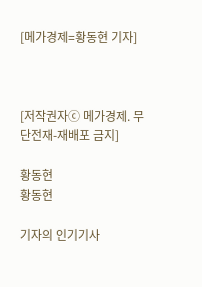[메가경제=황동현 기자]



[저작권자ⓒ 메가경제. 무단전재-재배포 금지]

황동현
황동현

기자의 인기기사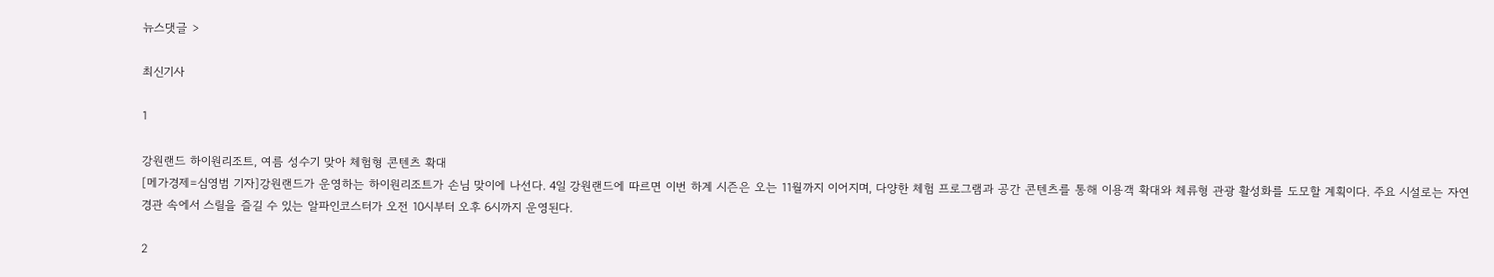뉴스댓글 >

최신기사

1

강원랜드 하이원리조트, 여름 성수기 맞아 체험형 콘텐츠 확대
[메가경제=심영범 기자]강원랜드가 운영하는 하이원리조트가 손님 맞이에 나선다. 4일 강원랜드에 따르면 이번 하계 시즌은 오는 11월까지 이어지며, 다양한 체험 프로그램과 공간 콘텐츠를 통해 이용객 확대와 체류형 관광 활성화를 도모할 계획이다. 주요 시설로는 자연 경관 속에서 스릴을 즐길 수 있는 알파인코스터가 오전 10시부터 오후 6시까지 운영된다.

2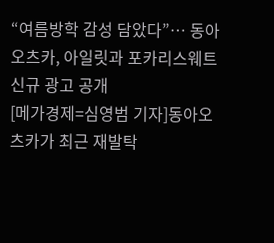“여름방학 감성 담았다”… 동아오츠카, 아일릿과 포카리스웨트 신규 광고 공개
[메가경제=심영범 기자]동아오츠카가 최근 재발탁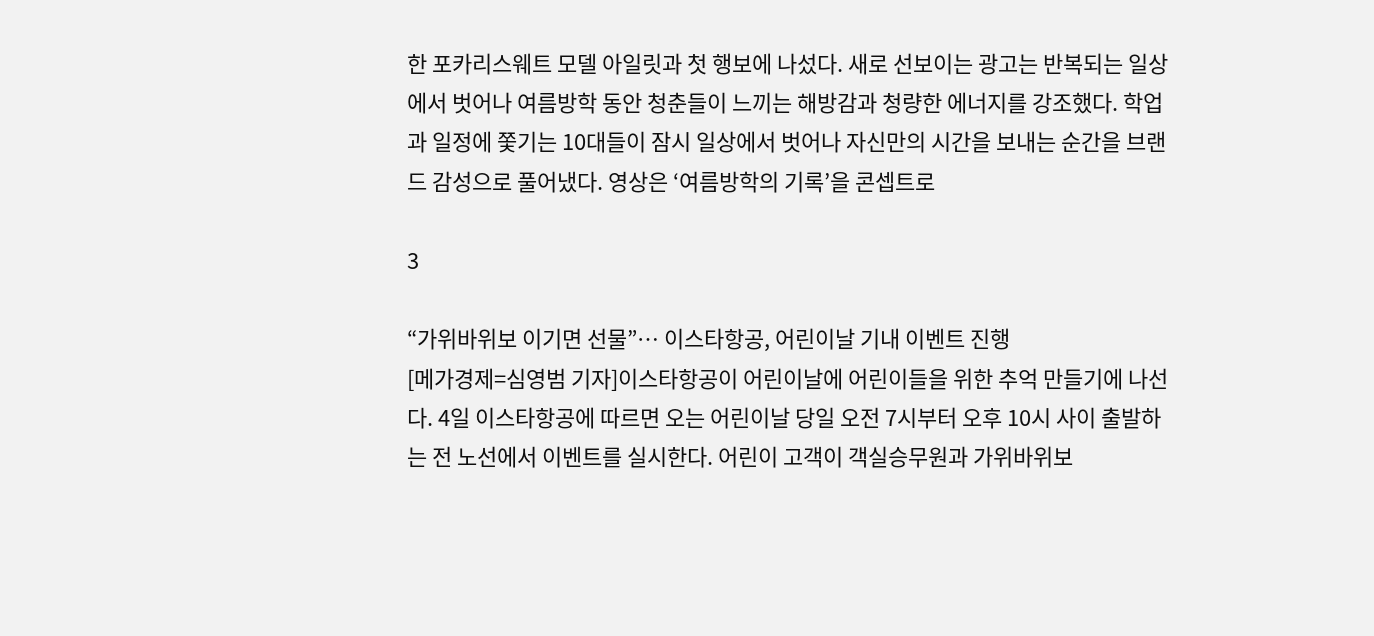한 포카리스웨트 모델 아일릿과 첫 행보에 나섰다. 새로 선보이는 광고는 반복되는 일상에서 벗어나 여름방학 동안 청춘들이 느끼는 해방감과 청량한 에너지를 강조했다. 학업과 일정에 쫓기는 10대들이 잠시 일상에서 벗어나 자신만의 시간을 보내는 순간을 브랜드 감성으로 풀어냈다. 영상은 ‘여름방학의 기록’을 콘셉트로

3

“가위바위보 이기면 선물”… 이스타항공, 어린이날 기내 이벤트 진행
[메가경제=심영범 기자]이스타항공이 어린이날에 어린이들을 위한 추억 만들기에 나선다. 4일 이스타항공에 따르면 오는 어린이날 당일 오전 7시부터 오후 10시 사이 출발하는 전 노선에서 이벤트를 실시한다. 어린이 고객이 객실승무원과 가위바위보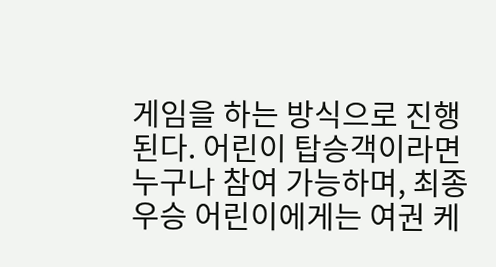게임을 하는 방식으로 진행된다. 어린이 탑승객이라면 누구나 참여 가능하며, 최종 우승 어린이에게는 여권 케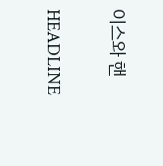이스와 핸

HEADLINE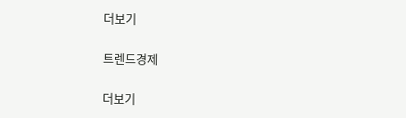더보기

트렌드경제

더보기